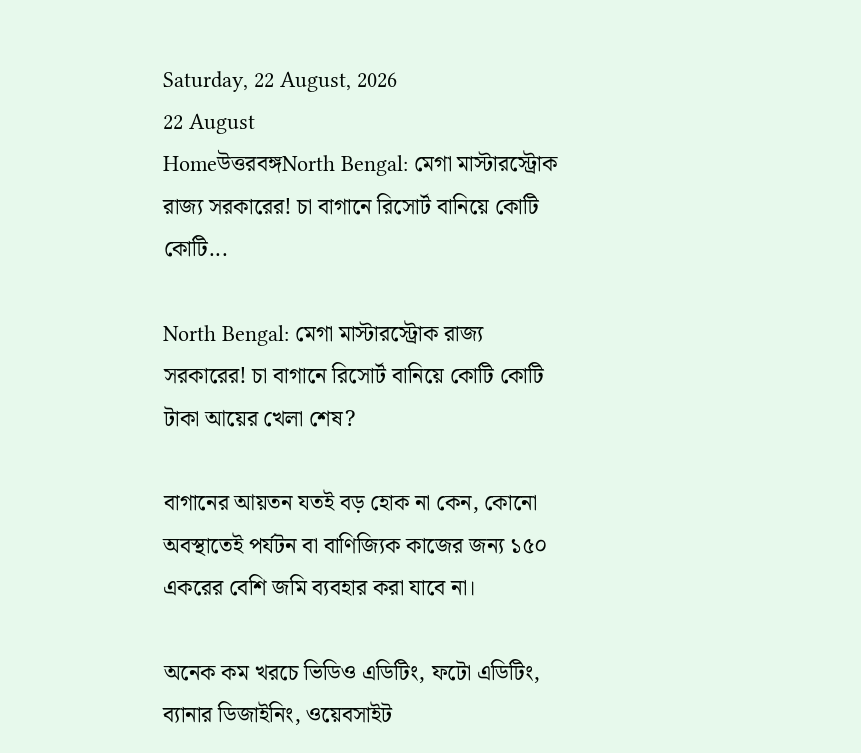Saturday, 22 August, 2026
22 August
Homeউত্তরবঙ্গNorth Bengal: মেগা মাস্টারস্ট্রোক রাজ্য সরকারের! চা বাগানে রিসোর্ট বানিয়ে কোটি কোটি...

North Bengal: মেগা মাস্টারস্ট্রোক রাজ্য সরকারের! চা বাগানে রিসোর্ট বানিয়ে কোটি কোটি টাকা আয়ের খেলা শেষ?

বাগানের আয়তন যতই বড় হোক না কেন, কোনো অবস্থাতেই পর্যটন বা বাণিজ্যিক কাজের জন্য ১৫০ একরের বেশি জমি ব্যবহার করা যাবে না।

অনেক কম খরচে ভিডিও এডিটিং, ফটো এডিটিং, ব্যানার ডিজাইনিং, ওয়েবসাইট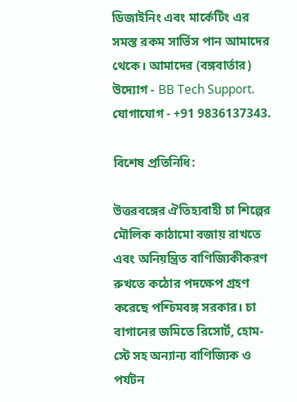ডিজাইনিং এবং মার্কেটিং এর সমস্ত রকম সার্ভিস পান আমাদের থেকে। আমাদের (বঙ্গবার্তার) উদ্যোগ - BB Tech Support. যোগাযোগ - +91 9836137343.

বিশেষ প্রতিনিধি:

উত্তরবঙ্গের ঐতিহ্যবাহী চা শিল্পের মৌলিক কাঠামো বজায় রাখতে এবং অনিয়ন্ত্রিত বাণিজ্যিকীকরণ রুখতে কঠোর পদক্ষেপ গ্রহণ করেছে পশ্চিমবঙ্গ সরকার। চা বাগানের জমিতে রিসোর্ট, হোম-স্টে সহ অন্যান্য বাণিজ্যিক ও পর্যটন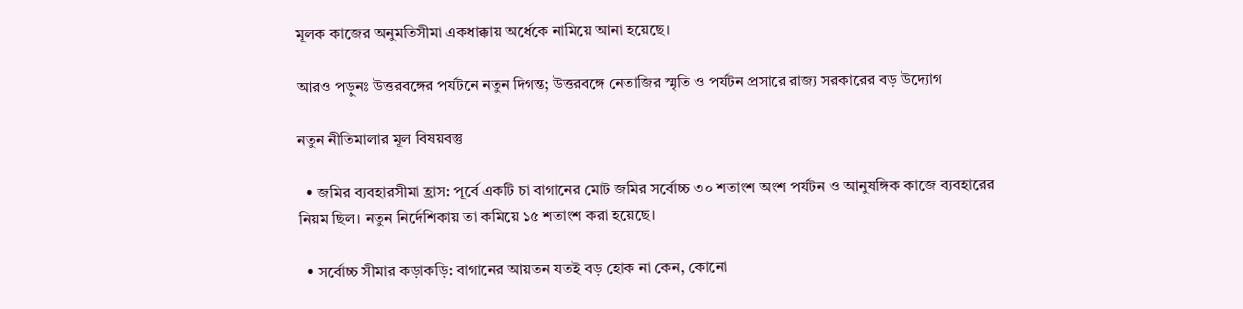মূলক কাজের অনুমতিসীমা একধাক্কায় অর্ধেকে নামিয়ে আনা হয়েছে।

আরও পড়ুনঃ উত্তরবঙ্গের পর্যটনে নতুন দিগন্ত; উত্তরবঙ্গে নেতাজির স্মৃতি ও পর্যটন প্রসারে রাজ্য সরকারের বড় উদ্যোগ

নতুন নীতিমালার মূল বিষয়বস্তু

  • জমির ব্যবহারসীমা হ্রাস: পূর্বে একটি চা বাগানের মোট জমির সর্বোচ্চ ৩০ শতাংশ অংশ পর্যটন ও আনুষঙ্গিক কাজে ব্যবহারের নিয়ম ছিল। নতুন নির্দেশিকায় তা কমিয়ে ১৫ শতাংশ করা হয়েছে।

  • সর্বোচ্চ সীমার কড়াকড়ি: বাগানের আয়তন যতই বড় হোক না কেন, কোনো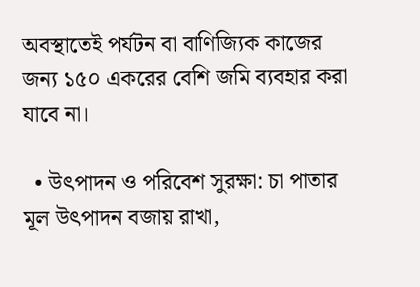অবস্থাতেই পর্যটন বা বাণিজ্যিক কাজের জন্য ১৫০ একরের বেশি জমি ব্যবহার করা যাবে না।

  • উৎপাদন ও পরিবেশ সুরক্ষা: চা পাতার মূল উৎপাদন বজায় রাখা,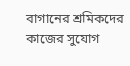বাগানের শ্রমিকদের কাজের সুযোগ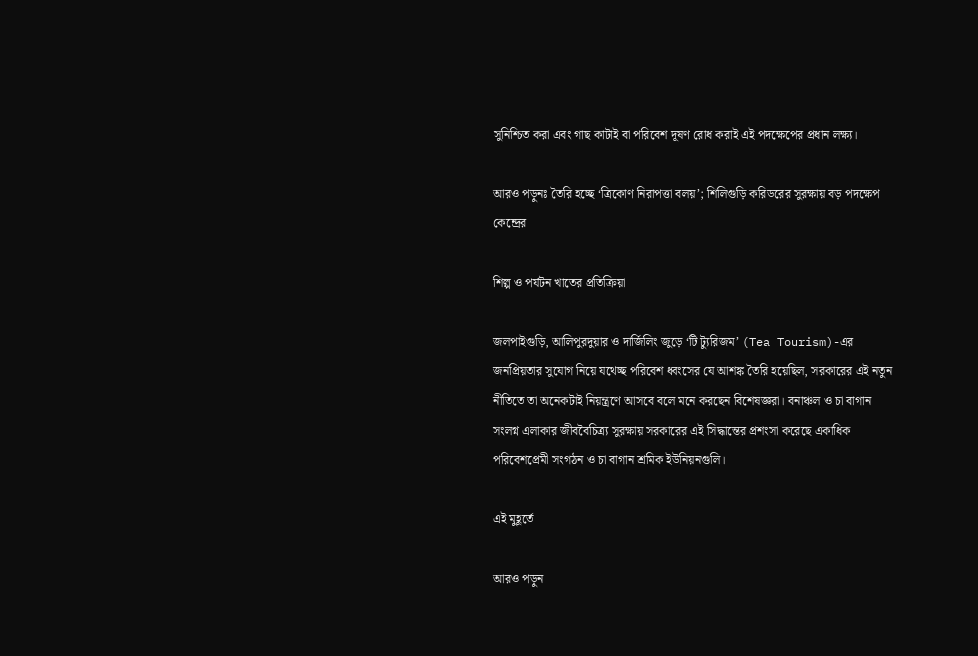সুনিশ্চিত করা এবং গাছ কাটাই বা পরিবেশ দূষণ রোধ করাই এই পদক্ষেপের প্রধান লক্ষ্য।

আরও পড়ুনঃ তৈরি হচ্ছে ‘ত্রিকোণ নিরাপত্তা বলয়’; শিলিগুড়ি করিডরের সুরক্ষায় বড় পদক্ষেপ কেন্দ্রের

শিল্প ও পর্যটন খাতের প্রতিক্রিয়া

জলপাইগুড়ি, আলিপুরদুয়ার ও দার্জিলিং জুড়ে ‘টি ট্যুরিজম’ (Tea Tourism)-এর জনপ্রিয়তার সুযোগ নিয়ে যথেচ্ছ পরিবেশ ধ্বংসের যে আশঙ্ক তৈরি হয়েছিল, সরকারের এই নতুন নীতিতে তা অনেকটাই নিয়ন্ত্রণে আসবে বলে মনে করছেন বিশেষজ্ঞরা। বনাঞ্চল ও চা বাগান সংলগ্ন এলাকার জীববৈচিত্র্য সুরক্ষায় সরকারের এই সিদ্ধান্তের প্রশংসা করেছে একাধিক পরিবেশপ্রেমী সংগঠন ও চা বাগান শ্রমিক ইউনিয়নগুলি।

এই মুহূর্তে

আরও পড়ুন